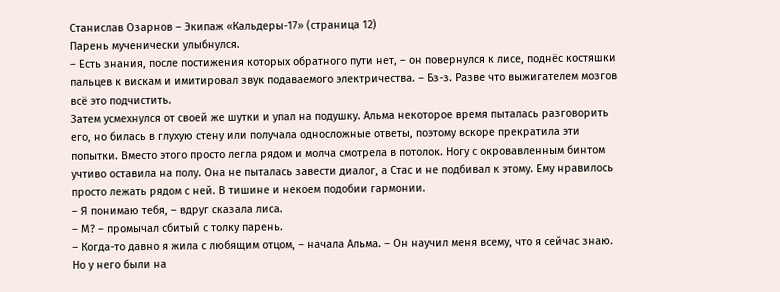Станислав Озарнов – Экипаж «Кальдеры-17» (страница 12)
Парень мученически улыбнулся.
– Есть знания, после постижения которых обратного пути нет, – он повернулся к лисе, поднёс костяшки пальцев к вискам и имитировал звук подаваемого электричества. – Бз-з. Разве что выжигателем мозгов всё это подчистить.
Затем усмехнулся от своей же шутки и упал на подушку. Альма некоторое время пыталась разговорить его, но билась в глухую стену или получала односложные ответы, поэтому вскоре прекратила эти попытки. Вместо этого просто легла рядом и молча смотрела в потолок. Ногу с окровавленным бинтом учтиво оставила на полу. Она не пыталась завести диалог, а Стас и не подбивал к этому. Ему нравилось просто лежать рядом с ней. В тишине и некоем подобии гармонии.
– Я понимаю тебя, – вдруг сказала лиса.
– М? – промычал сбитый с толку парень.
– Когда-то давно я жила с любящим отцом, – начала Альма. – Он научил меня всему, что я сейчас знаю. Но у него были на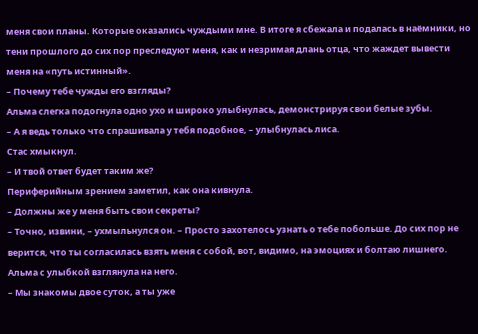меня свои планы. Которые оказались чуждыми мне. В итоге я сбежала и подалась в наёмники, но тени прошлого до сих пор преследуют меня, как и незримая длань отца, что жаждет вывести меня на «путь истинный».
– Почему тебе чужды его взгляды?
Альма слегка подогнула одно ухо и широко улыбнулась, демонстрируя свои белые зубы.
– А я ведь только что спрашивала у тебя подобное, – улыбнулась лиса.
Стас хмыкнул.
– И твой ответ будет таким же?
Периферийным зрением заметил, как она кивнула.
– Должны же у меня быть свои секреты?
– Точно, извини, – ухмыльнулся он. – Просто захотелось узнать о тебе побольше. До сих пор не верится, что ты согласилась взять меня с собой, вот, видимо, на эмоциях и болтаю лишнего.
Альма с улыбкой взглянула на него.
– Мы знакомы двое суток, а ты уже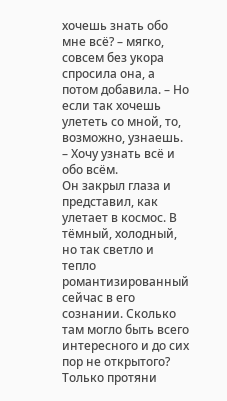хочешь знать обо мне всё? – мягко, совсем без укора спросила она, а потом добавила. – Но если так хочешь улететь со мной, то, возможно, узнаешь.
– Хочу узнать всё и обо всём.
Он закрыл глаза и представил, как улетает в космос. В тёмный, холодный, но так светло и тепло романтизированный сейчас в его сознании. Сколько там могло быть всего интересного и до сих пор не открытого? Только протяни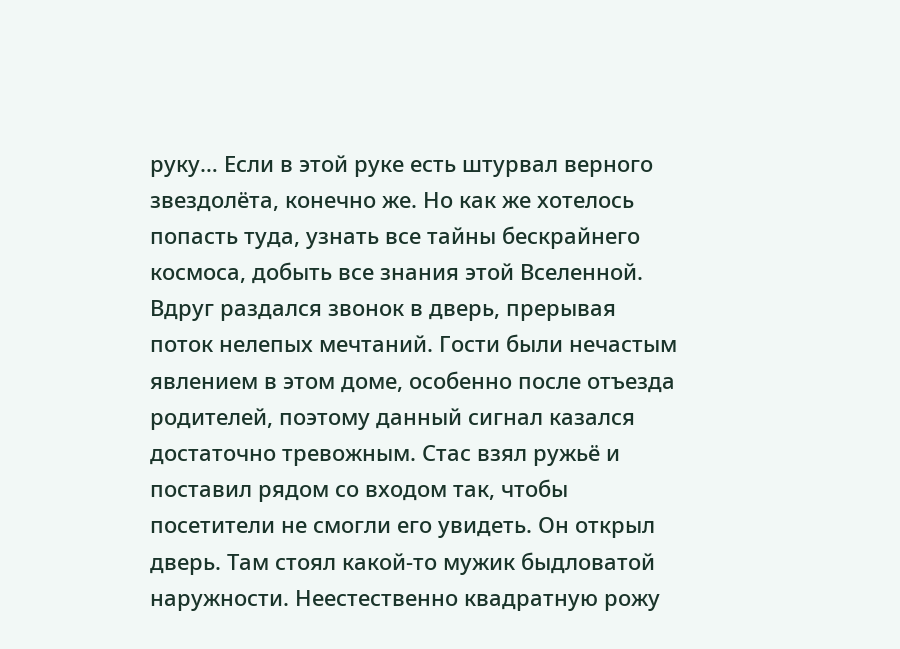руку… Если в этой руке есть штурвал верного звездолёта, конечно же. Но как же хотелось попасть туда, узнать все тайны бескрайнего космоса, добыть все знания этой Вселенной.
Вдруг раздался звонок в дверь, прерывая поток нелепых мечтаний. Гости были нечастым явлением в этом доме, особенно после отъезда родителей, поэтому данный сигнал казался достаточно тревожным. Стас взял ружьё и поставил рядом со входом так, чтобы посетители не смогли его увидеть. Он открыл дверь. Там стоял какой-то мужик быдловатой наружности. Неестественно квадратную рожу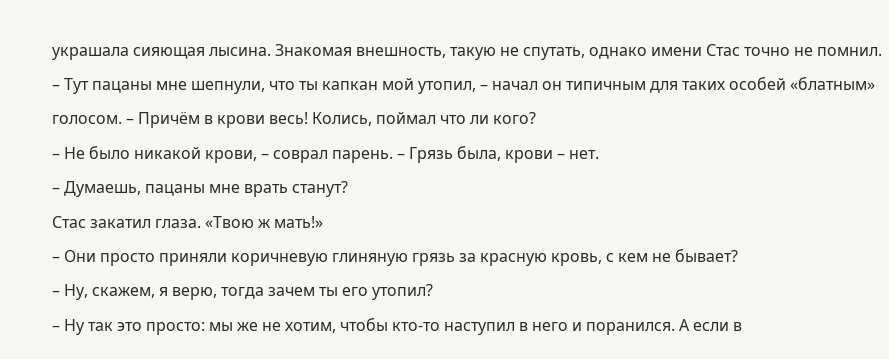украшала сияющая лысина. Знакомая внешность, такую не спутать, однако имени Стас точно не помнил.
– Тут пацаны мне шепнули, что ты капкан мой утопил, – начал он типичным для таких особей «блатным» голосом. – Причём в крови весь! Колись, поймал что ли кого?
– Не было никакой крови, – соврал парень. – Грязь была, крови – нет.
– Думаешь, пацаны мне врать станут?
Стас закатил глаза. «Твою ж мать!»
– Они просто приняли коричневую глиняную грязь за красную кровь, с кем не бывает?
– Ну, скажем, я верю, тогда зачем ты его утопил?
– Ну так это просто: мы же не хотим, чтобы кто-то наступил в него и поранился. А если в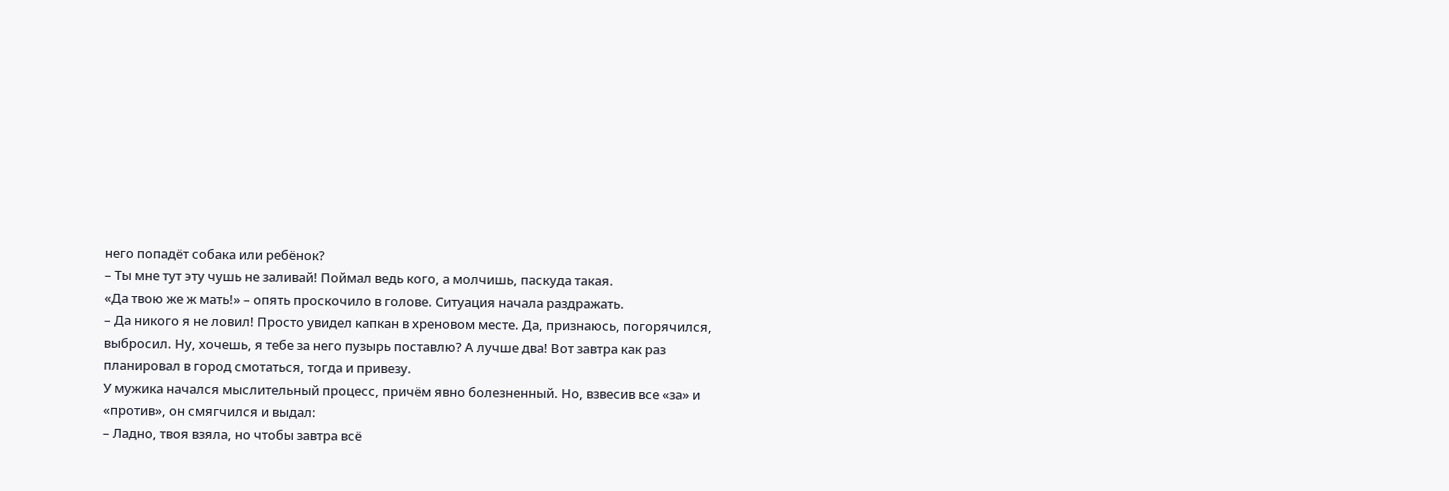него попадёт собака или ребёнок?
– Ты мне тут эту чушь не заливай! Поймал ведь кого, а молчишь, паскуда такая.
«Да твою же ж мать!» – опять проскочило в голове. Ситуация начала раздражать.
– Да никого я не ловил! Просто увидел капкан в хреновом месте. Да, признаюсь, погорячился, выбросил. Ну, хочешь, я тебе за него пузырь поставлю? А лучше два! Вот завтра как раз планировал в город смотаться, тогда и привезу.
У мужика начался мыслительный процесс, причём явно болезненный. Но, взвесив все «за» и «против», он смягчился и выдал:
– Ладно, твоя взяла, но чтобы завтра всё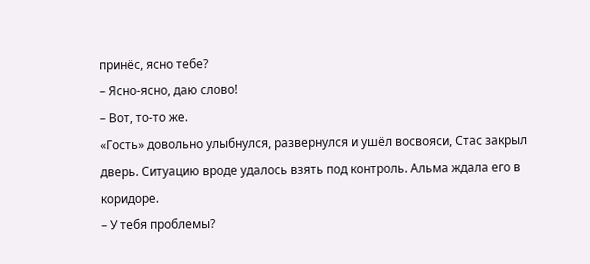принёс, ясно тебе?
– Ясно-ясно, даю слово!
– Вот, то-то же.
«Гость» довольно улыбнулся, развернулся и ушёл восвояси, Стас закрыл дверь. Ситуацию вроде удалось взять под контроль. Альма ждала его в коридоре.
– У тебя проблемы?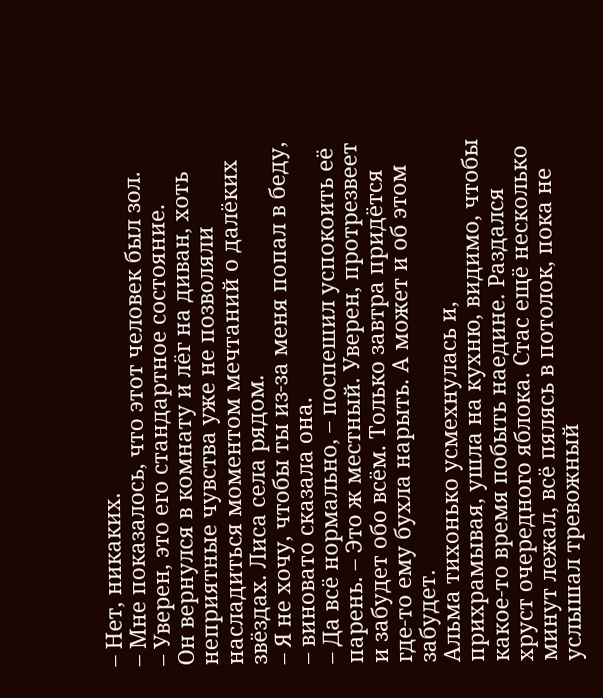– Нет, никаких.
– Мне показалось, что этот человек был зол.
– Уверен, это его стандартное состояние.
Он вернулся в комнату и лёг на диван, хоть неприятные чувства уже не позволяли насладиться моментом мечтаний о далёких звёздах. Лиса села рядом.
– Я не хочу, чтобы ты из-за меня попал в беду, – виновато сказала она.
– Да всё нормально, – поспешил успокоить её парень. – Это ж местный. Уверен, протрезвеет и забудет обо всём. Только завтра придётся где-то ему бухла нарыть. А может и об этом забудет.
Альма тихонько усмехнулась и, прихрамывая, ушла на кухню, видимо, чтобы какое-то время побыть наедине. Раздался хруст очередного яблока. Стас ещё несколько минут лежал, всё пялясь в потолок, пока не услышал тревожный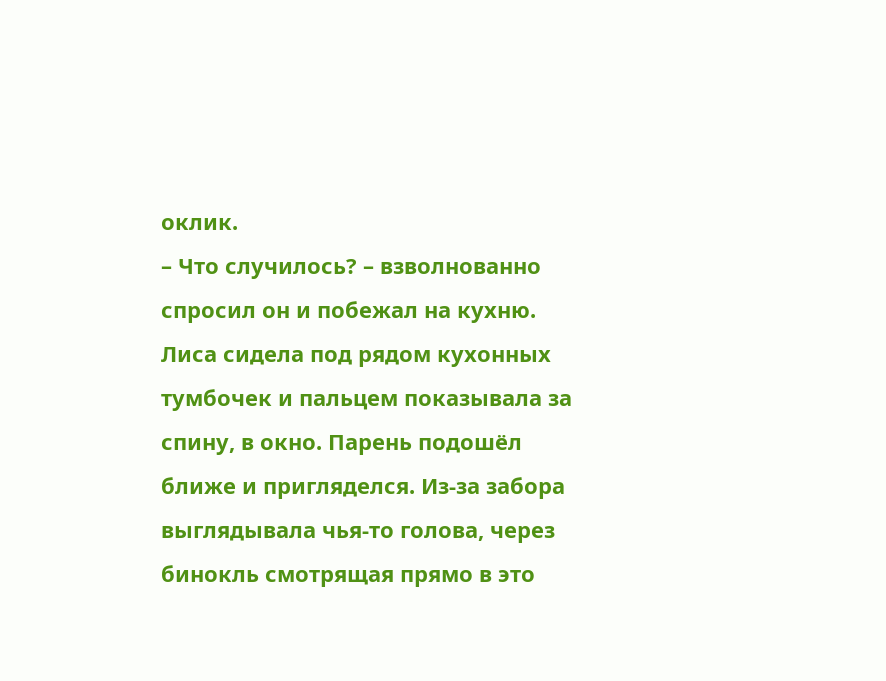оклик.
– Что случилось? – взволнованно спросил он и побежал на кухню.
Лиса сидела под рядом кухонных тумбочек и пальцем показывала за спину, в окно. Парень подошёл ближе и пригляделся. Из-за забора выглядывала чья-то голова, через бинокль смотрящая прямо в это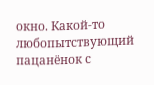окно. Какой-то любопытствующий пацанёнок с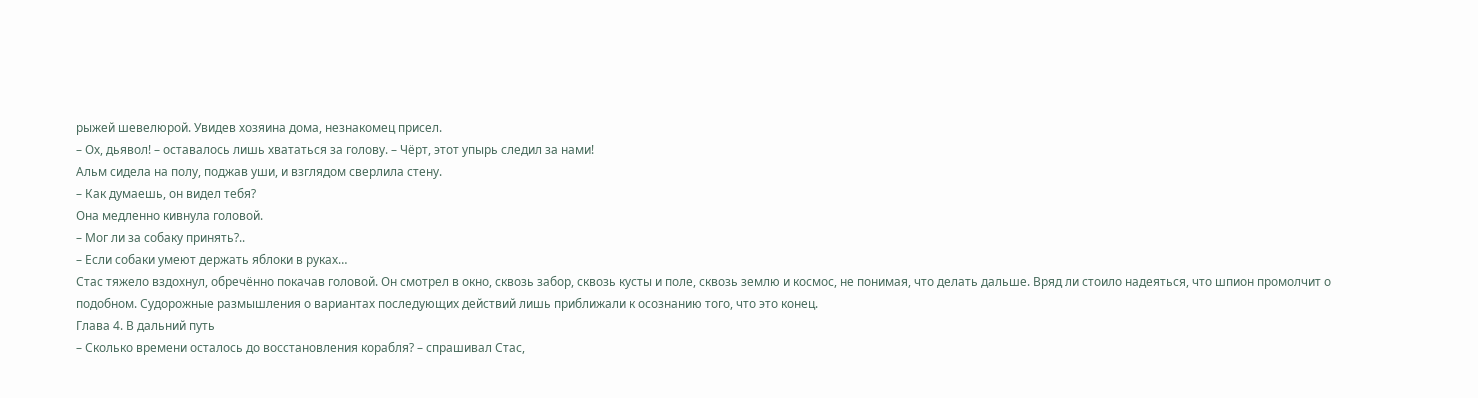рыжей шевелюрой. Увидев хозяина дома, незнакомец присел.
– Ох, дьявол! – оставалось лишь хвататься за голову. – Чёрт, этот упырь следил за нами!
Альм сидела на полу, поджав уши, и взглядом сверлила стену.
– Как думаешь, он видел тебя?
Она медленно кивнула головой.
– Мог ли за собаку принять?..
– Если собаки умеют держать яблоки в руках…
Стас тяжело вздохнул, обречённо покачав головой. Он смотрел в окно, сквозь забор, сквозь кусты и поле, сквозь землю и космос, не понимая, что делать дальше. Вряд ли стоило надеяться, что шпион промолчит о подобном. Судорожные размышления о вариантах последующих действий лишь приближали к осознанию того, что это конец.
Глава 4. В дальний путь
– Сколько времени осталось до восстановления корабля? – спрашивал Стас,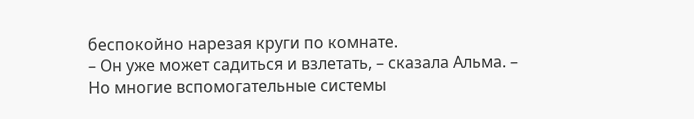беспокойно нарезая круги по комнате.
– Он уже может садиться и взлетать, – сказала Альма. – Но многие вспомогательные системы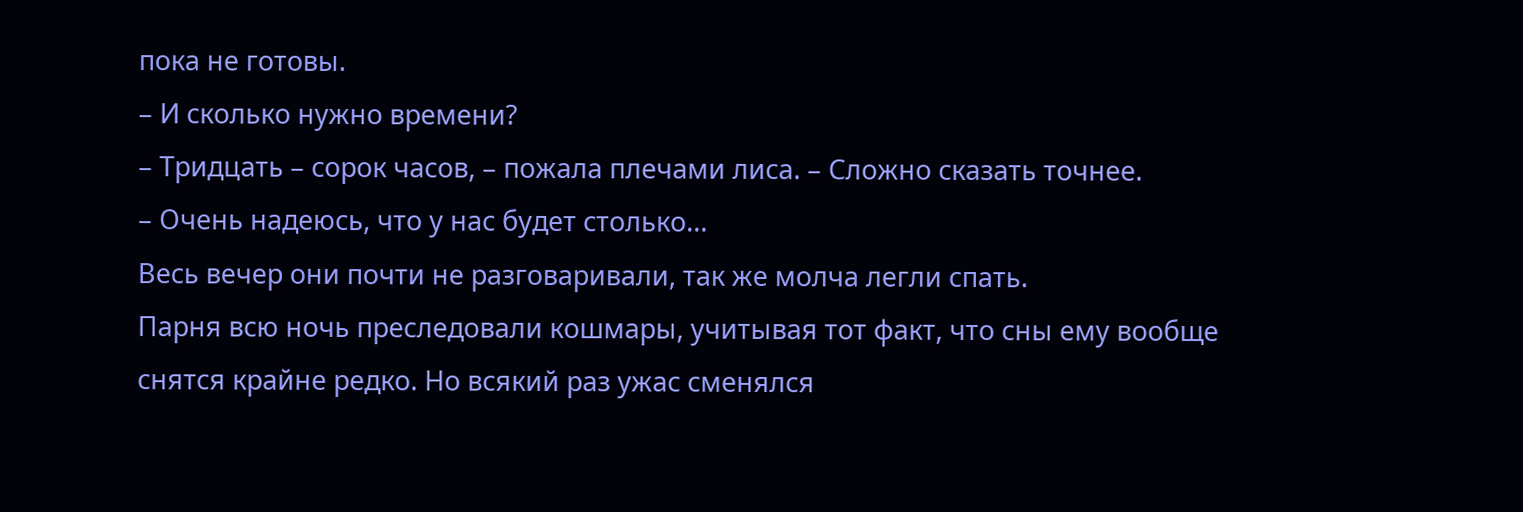пока не готовы.
– И сколько нужно времени?
– Тридцать – сорок часов, – пожала плечами лиса. – Сложно сказать точнее.
– Очень надеюсь, что у нас будет столько…
Весь вечер они почти не разговаривали, так же молча легли спать.
Парня всю ночь преследовали кошмары, учитывая тот факт, что сны ему вообще снятся крайне редко. Но всякий раз ужас сменялся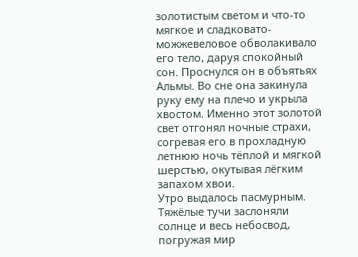золотистым светом и что-то мягкое и сладковато-можжевеловое обволакивало его тело, даруя спокойный сон. Проснулся он в объятьях Альмы. Во сне она закинула руку ему на плечо и укрыла хвостом. Именно этот золотой свет отгонял ночные страхи, согревая его в прохладную летнюю ночь тёплой и мягкой шерстью, окутывая лёгким запахом хвои.
Утро выдалось пасмурным. Тяжёлые тучи заслоняли солнце и весь небосвод, погружая мир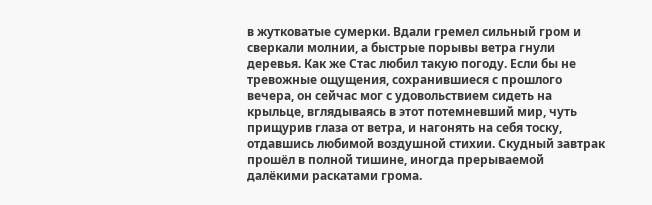в жутковатые сумерки. Вдали гремел сильный гром и сверкали молнии, а быстрые порывы ветра гнули деревья. Как же Стас любил такую погоду. Если бы не тревожные ощущения, сохранившиеся с прошлого вечера, он сейчас мог с удовольствием сидеть на крыльце, вглядываясь в этот потемневший мир, чуть прищурив глаза от ветра, и нагонять на себя тоску, отдавшись любимой воздушной стихии. Скудный завтрак прошёл в полной тишине, иногда прерываемой далёкими раскатами грома.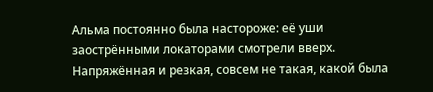Альма постоянно была настороже: её уши заострёнными локаторами смотрели вверх. Напряжённая и резкая, совсем не такая, какой была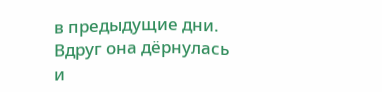в предыдущие дни. Вдруг она дёрнулась и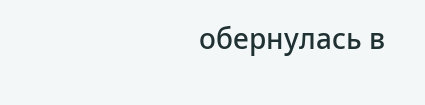обернулась в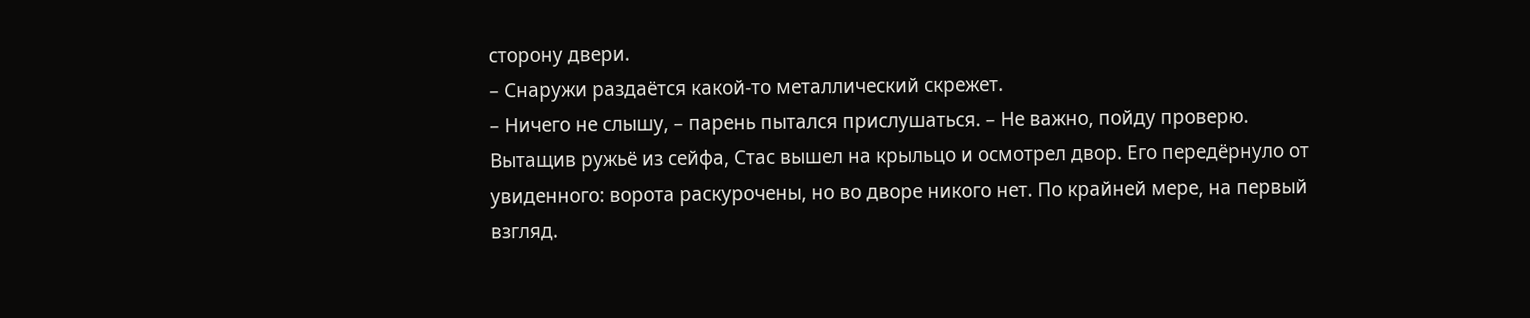сторону двери.
– Снаружи раздаётся какой-то металлический скрежет.
– Ничего не слышу, – парень пытался прислушаться. – Не важно, пойду проверю.
Вытащив ружьё из сейфа, Стас вышел на крыльцо и осмотрел двор. Его передёрнуло от увиденного: ворота раскурочены, но во дворе никого нет. По крайней мере, на первый взгляд.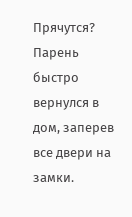Прячутся?
Парень быстро вернулся в дом, заперев все двери на замки.